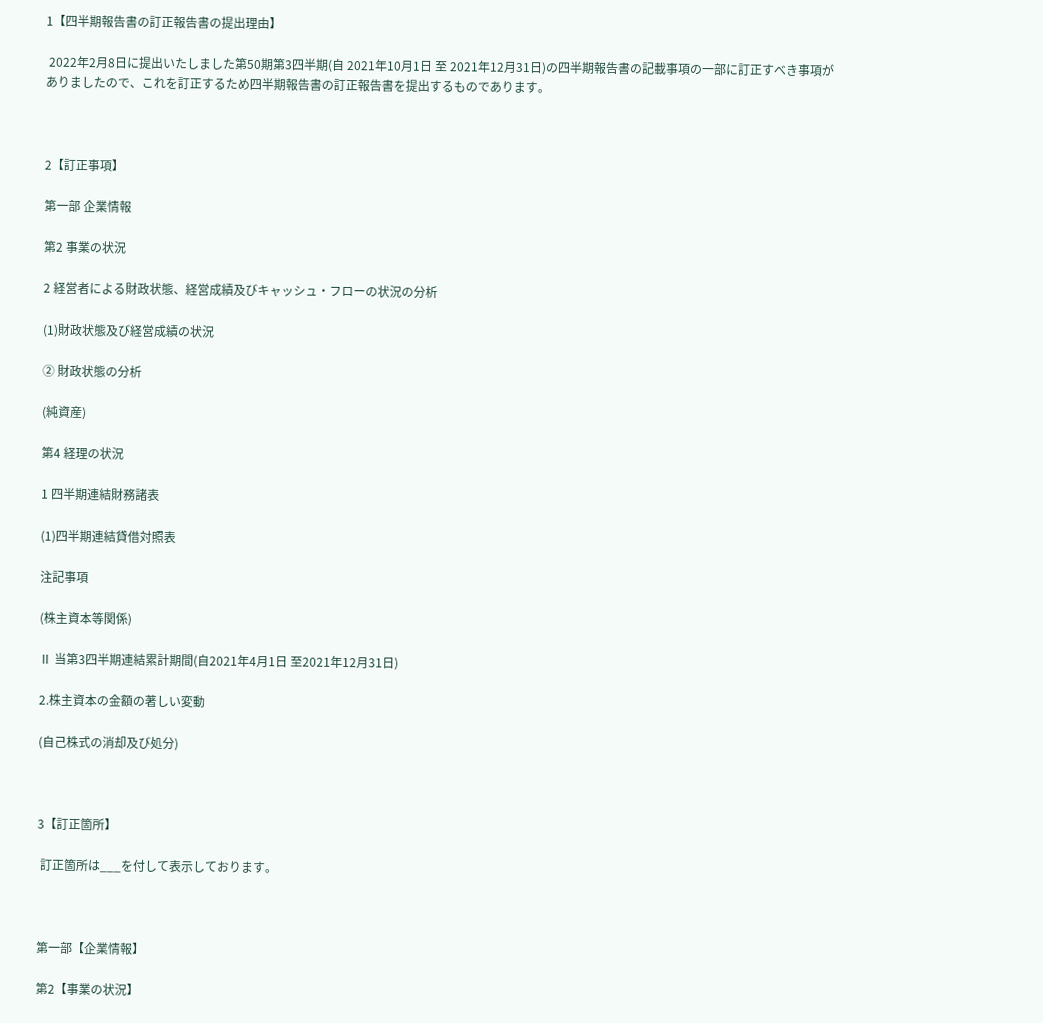1【四半期報告書の訂正報告書の提出理由】

 2022年2月8日に提出いたしました第50期第3四半期(自 2021年10月1日 至 2021年12月31日)の四半期報告書の記載事項の一部に訂正すべき事項がありましたので、これを訂正するため四半期報告書の訂正報告書を提出するものであります。



2【訂正事項】

第一部 企業情報

第2 事業の状況

2 経営者による財政状態、経営成績及びキャッシュ・フローの状況の分析

(1)財政状態及び経営成績の状況

② 財政状態の分析

(純資産)

第4 経理の状況

1 四半期連結財務諸表

(1)四半期連結貸借対照表

注記事項

(株主資本等関係)

Ⅱ 当第3四半期連結累計期間(自2021年4月1日 至2021年12月31日)

2.株主資本の金額の著しい変動

(自己株式の消却及び処分)



3【訂正箇所】

 訂正箇所は___を付して表示しております。



第一部【企業情報】

第2【事業の状況】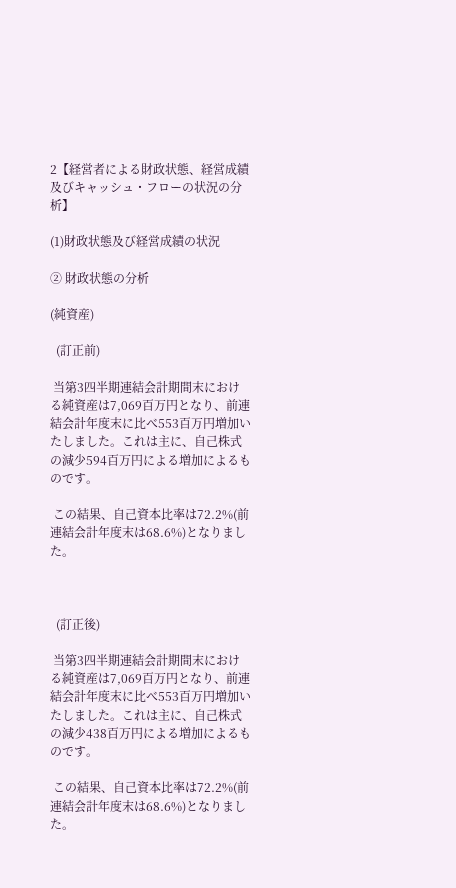2【経営者による財政状態、経営成績及びキャッシュ・フローの状況の分析】

(1)財政状態及び経営成績の状況

② 財政状態の分析

(純資産)

  (訂正前)

 当第3四半期連結会計期間末における純資産は7,069百万円となり、前連結会計年度末に比べ553百万円増加いたしました。これは主に、自己株式の減少594百万円による増加によるものです。

 この結果、自己資本比率は72.2%(前連結会計年度末は68.6%)となりました。



  (訂正後)

 当第3四半期連結会計期間末における純資産は7,069百万円となり、前連結会計年度末に比べ553百万円増加いたしました。これは主に、自己株式の減少438百万円による増加によるものです。

 この結果、自己資本比率は72.2%(前連結会計年度末は68.6%)となりました。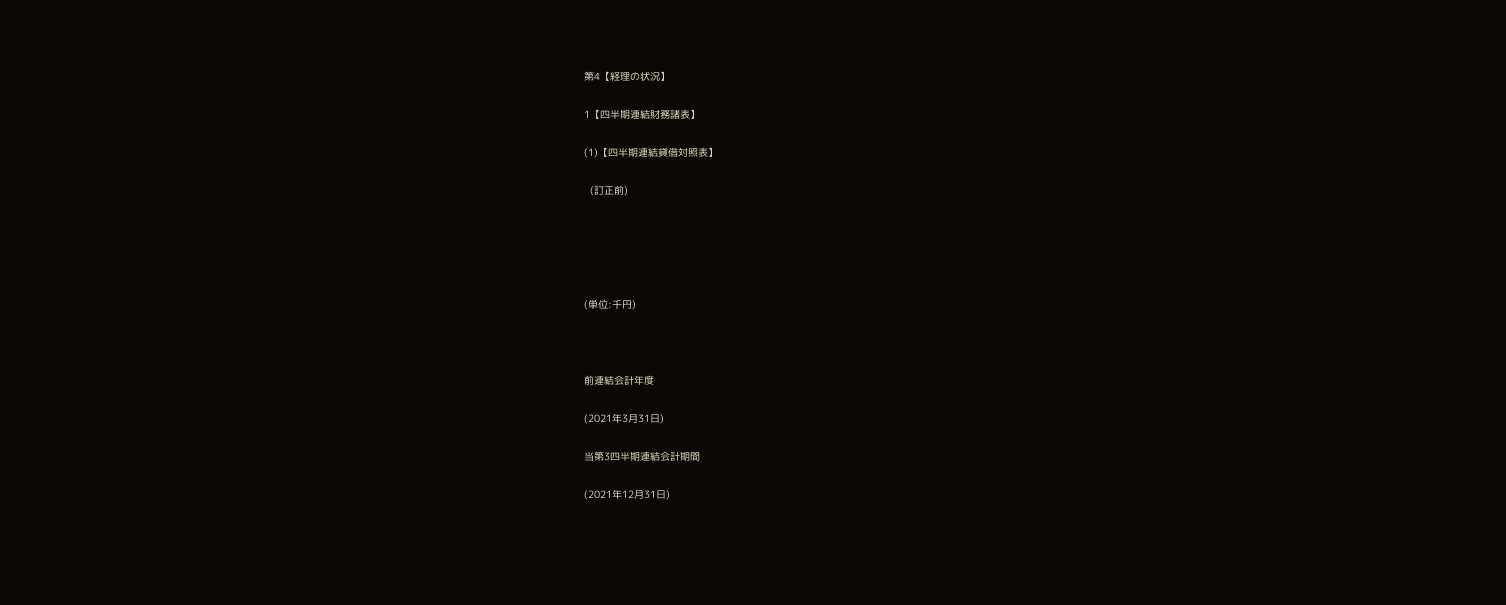第4【経理の状況】

1【四半期連結財務諸表】

(1)【四半期連結貸借対照表】

  (訂正前)





(単位:千円)



前連結会計年度

(2021年3月31日)

当第3四半期連結会計期間

(2021年12月31日)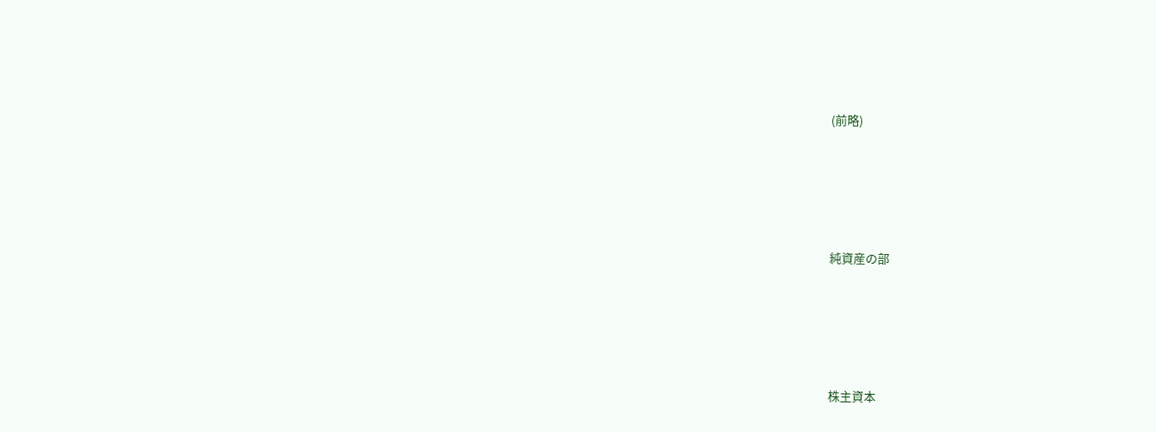(前略)





純資産の部





株主資本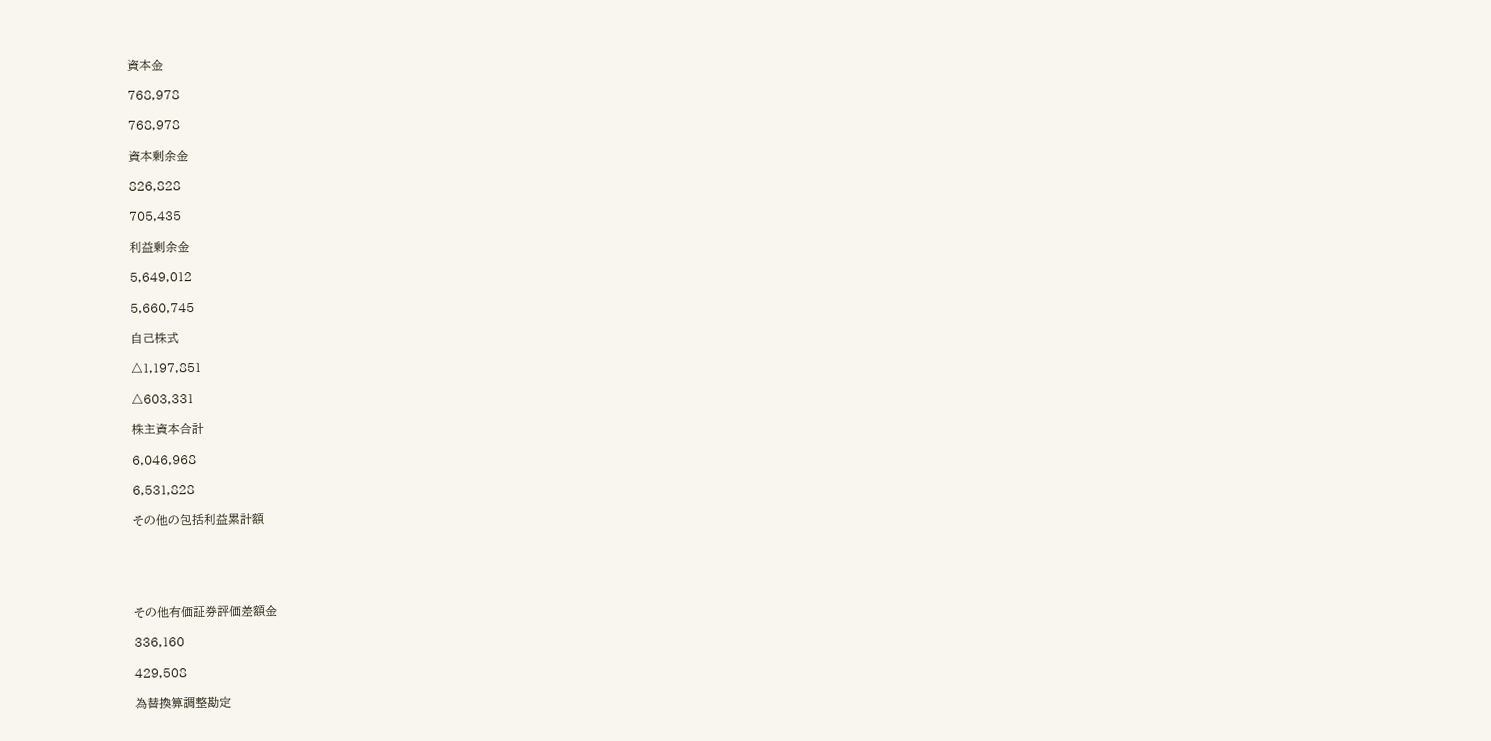資本金

768,978

768,978

資本剰余金

826,828

705,435

利益剰余金

5,649,012

5,660,745

自己株式

△1,197,851

△603,331

株主資本合計

6,046,968

6,531,828

その他の包括利益累計額





その他有価証券評価差額金

336,160

429,508

為替換算調整勘定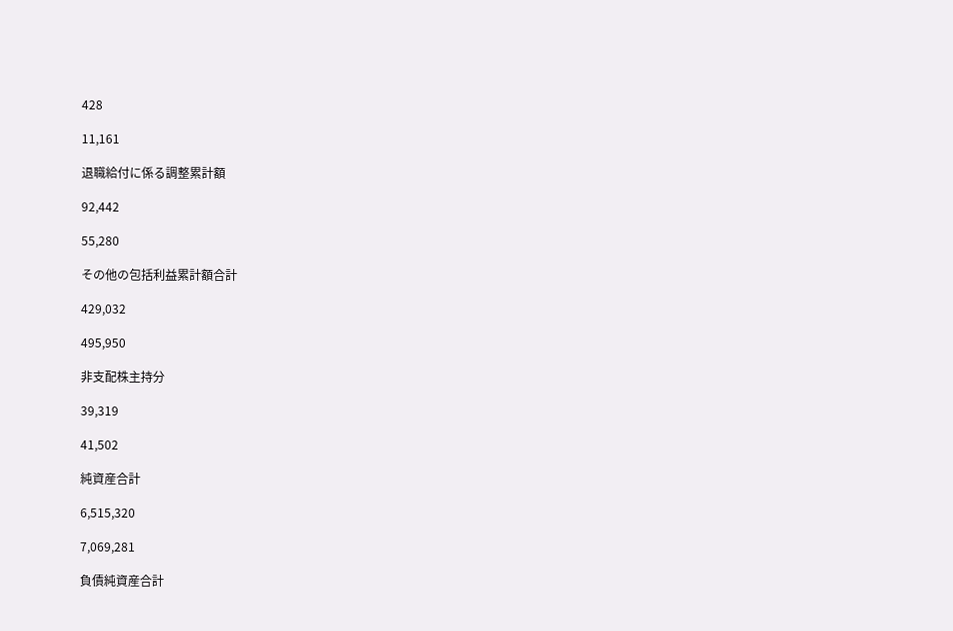428

11,161

退職給付に係る調整累計額

92,442

55,280

その他の包括利益累計額合計

429,032

495,950

非支配株主持分

39,319

41,502

純資産合計

6,515,320

7,069,281

負債純資産合計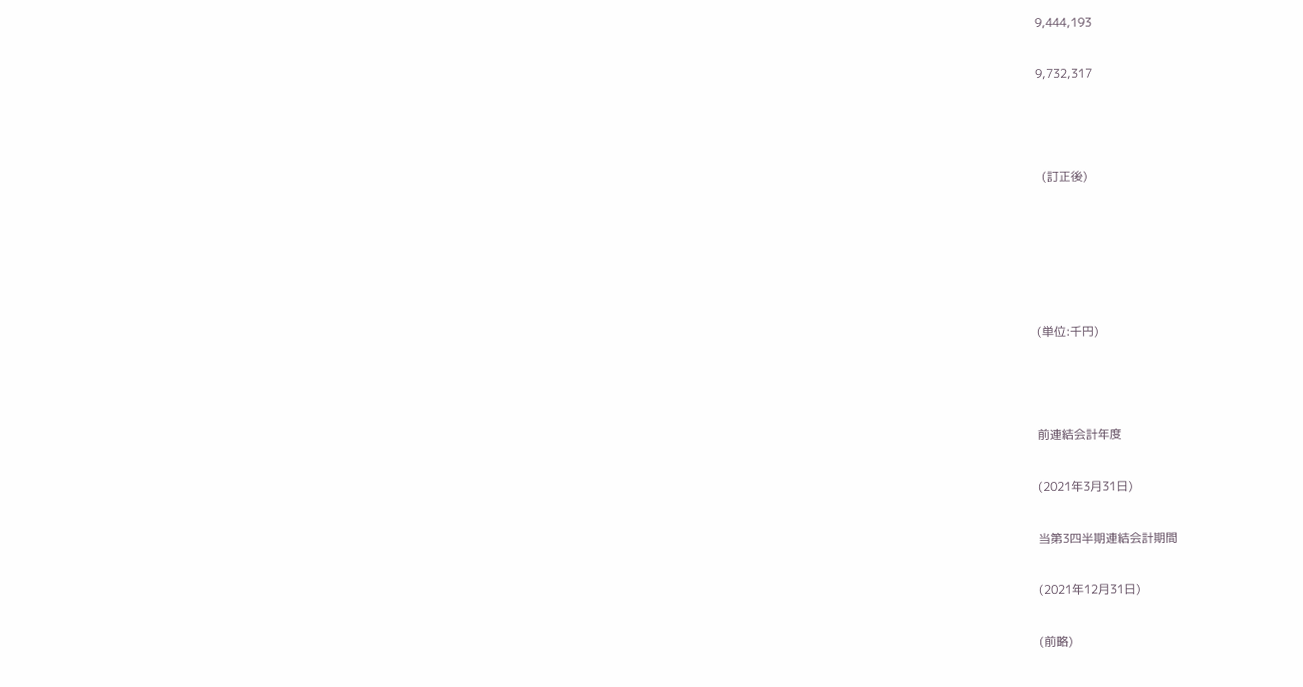9,444,193

9,732,317



  (訂正後)





(単位:千円)



前連結会計年度

(2021年3月31日)

当第3四半期連結会計期間

(2021年12月31日)

(前略)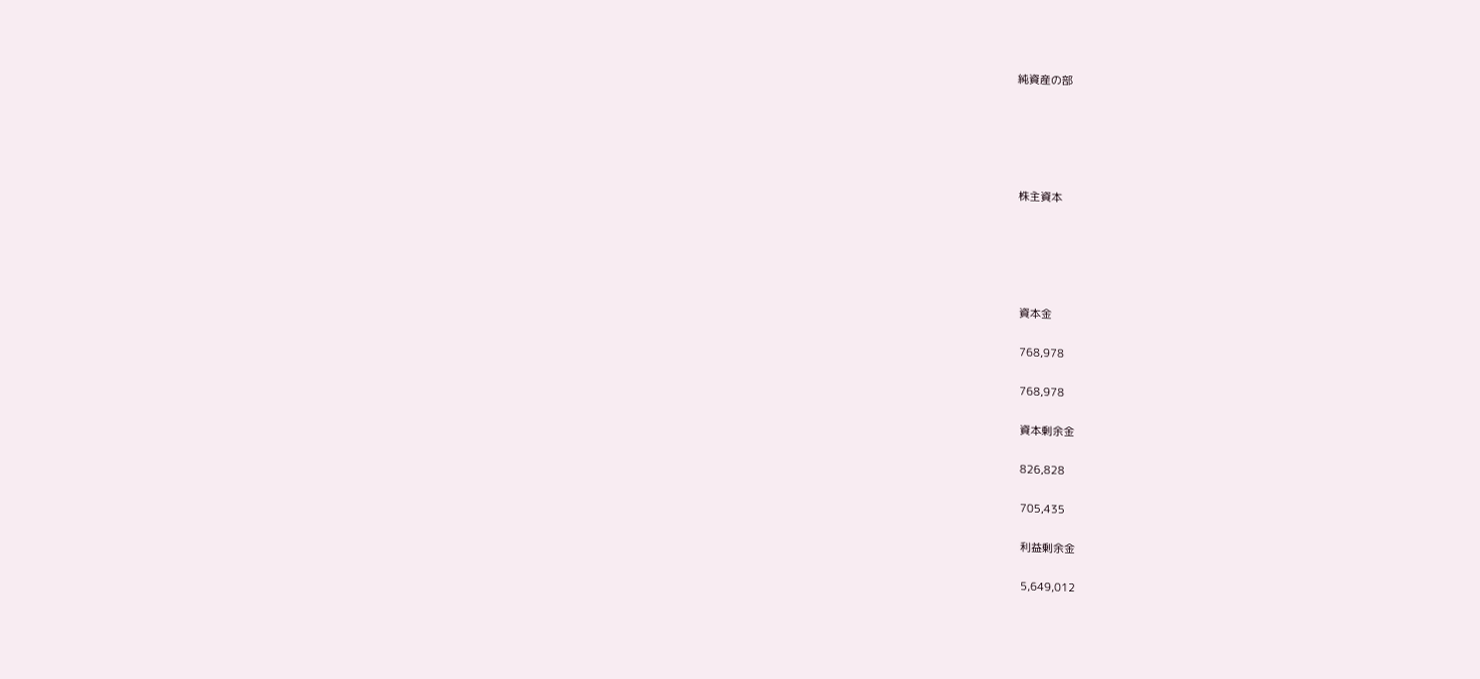純資産の部





株主資本





資本金

768,978

768,978

資本剰余金

826,828

705,435

利益剰余金

5,649,012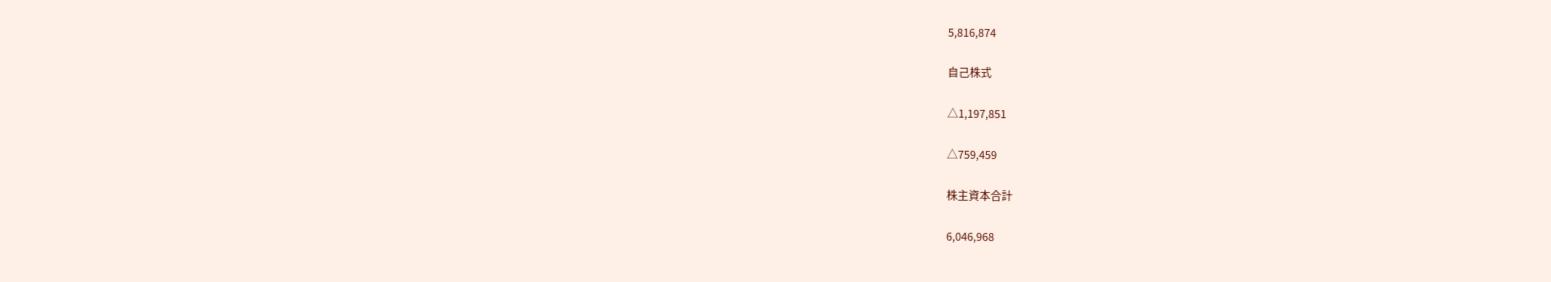5,816,874

自己株式

△1,197,851

△759,459

株主資本合計

6,046,968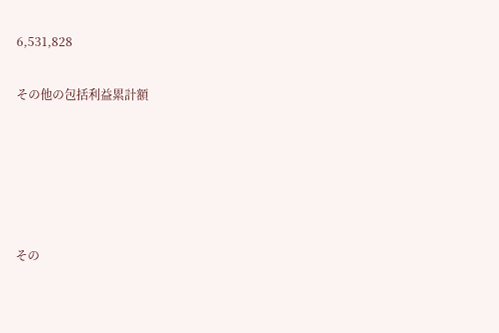6,531,828

その他の包括利益累計額





その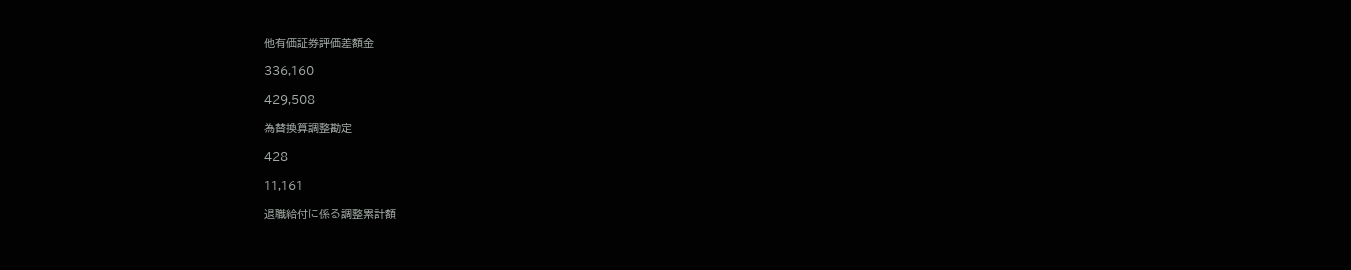他有価証券評価差額金

336,160

429,508

為替換算調整勘定

428

11,161

退職給付に係る調整累計額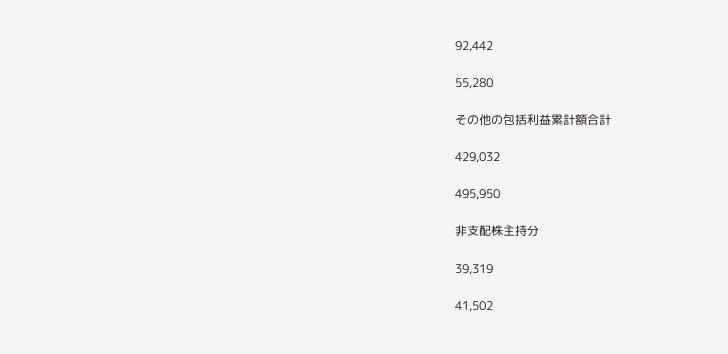92,442

55,280

その他の包括利益累計額合計

429,032

495,950

非支配株主持分

39,319

41,502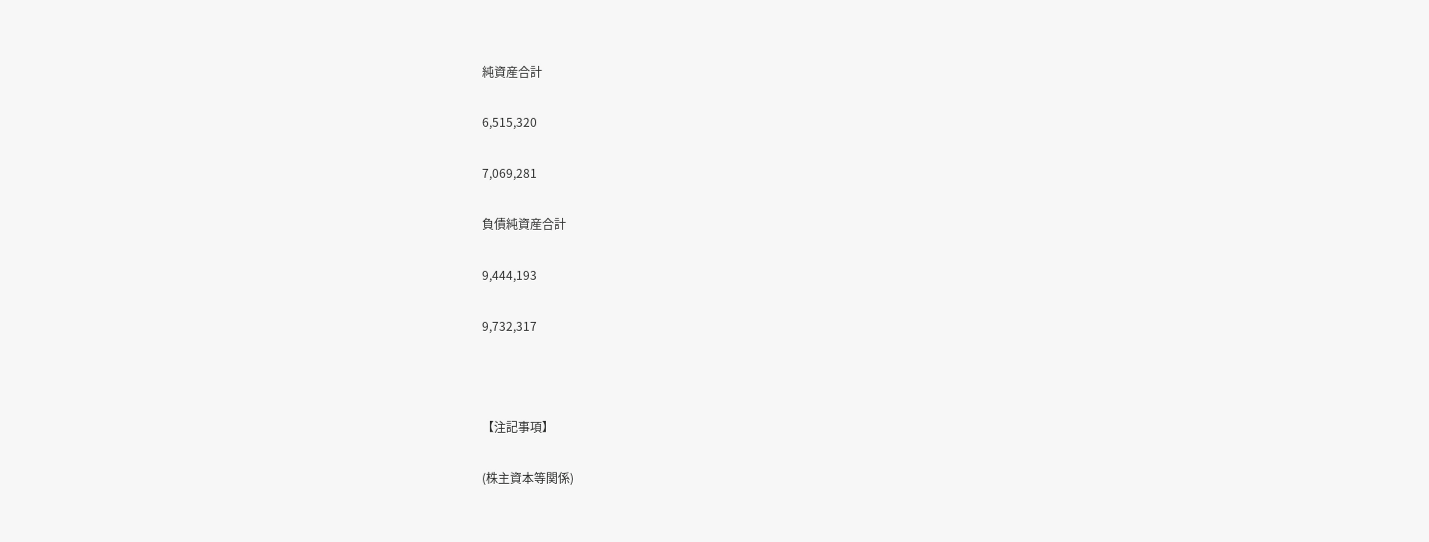純資産合計

6,515,320

7,069,281

負債純資産合計

9,444,193

9,732,317



【注記事項】

(株主資本等関係)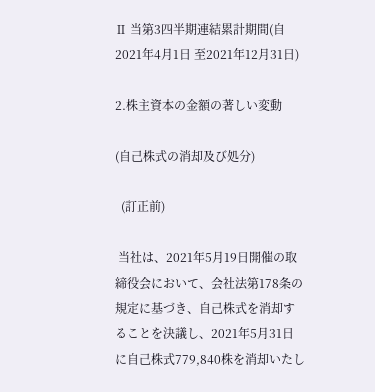Ⅱ 当第3四半期連結累計期間(自2021年4月1日 至2021年12月31日)

2.株主資本の金額の著しい変動

(自己株式の消却及び処分)

  (訂正前)

 当社は、2021年5月19日開催の取締役会において、会社法第178条の規定に基づき、自己株式を消却することを決議し、2021年5月31日に自己株式779,840株を消却いたし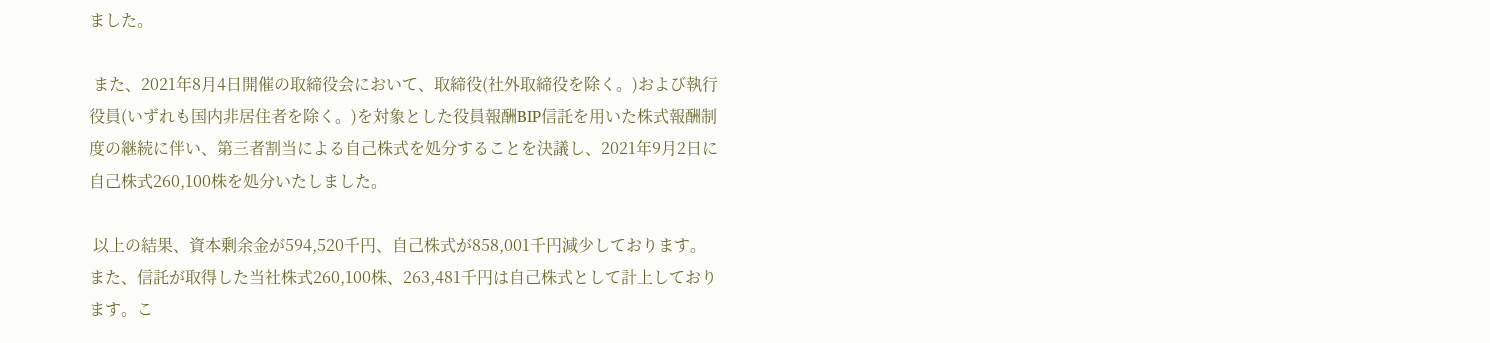ました。

 また、2021年8月4日開催の取締役会において、取締役(社外取締役を除く。)および執行役員(いずれも国内非居住者を除く。)を対象とした役員報酬BIP信託を用いた株式報酬制度の継続に伴い、第三者割当による自己株式を処分することを決議し、2021年9月2日に自己株式260,100株を処分いたしました。

 以上の結果、資本剰余金が594,520千円、自己株式が858,001千円減少しております。また、信託が取得した当社株式260,100株、263,481千円は自己株式として計上しております。こ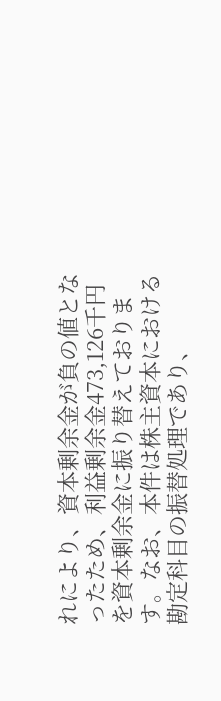れにより、資本剰余金が負の値となったため、利益剰余金473,126千円を資本剰余金に振り替えております。なお、本件は株主資本における勘定科目の振替処理であり、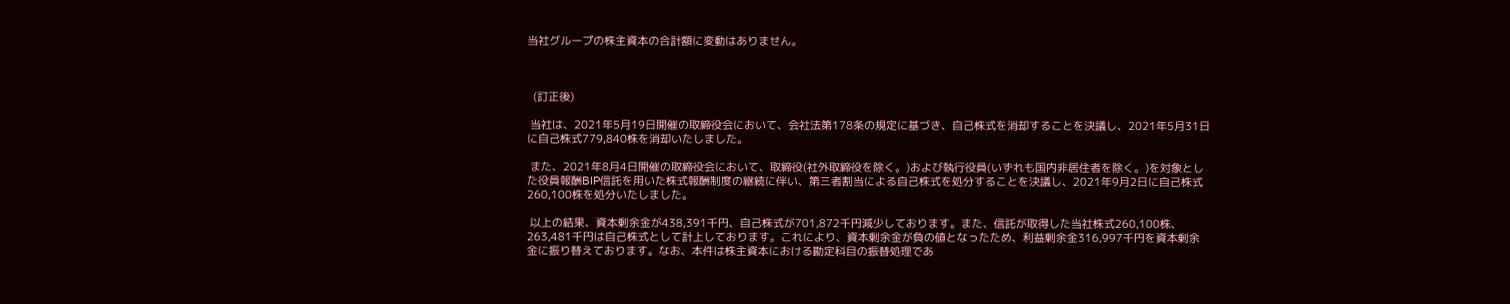当社グループの株主資本の合計額に変動はありません。



  (訂正後)

 当社は、2021年5月19日開催の取締役会において、会社法第178条の規定に基づき、自己株式を消却することを決議し、2021年5月31日に自己株式779,840株を消却いたしました。

 また、2021年8月4日開催の取締役会において、取締役(社外取締役を除く。)および執行役員(いずれも国内非居住者を除く。)を対象とした役員報酬BIP信託を用いた株式報酬制度の継続に伴い、第三者割当による自己株式を処分することを決議し、2021年9月2日に自己株式260,100株を処分いたしました。

 以上の結果、資本剰余金が438,391千円、自己株式が701,872千円減少しております。また、信託が取得した当社株式260,100株、263,481千円は自己株式として計上しております。これにより、資本剰余金が負の値となったため、利益剰余金316,997千円を資本剰余金に振り替えております。なお、本件は株主資本における勘定科目の振替処理であ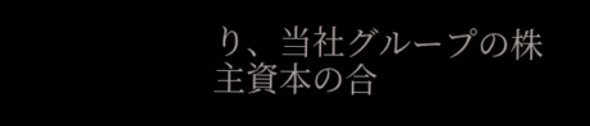り、当社グループの株主資本の合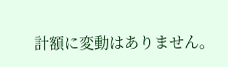計額に変動はありません。